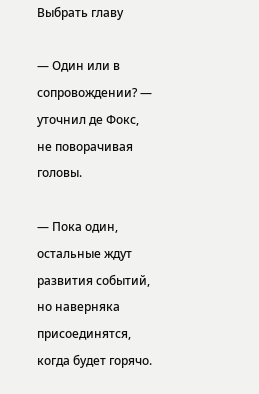Выбрать главу

— Один или в сопровождении? — уточнил де Фокс, не поворачивая головы.

— Пока один, остальные ждут развития событий, но наверняка присоединятся, когда будет горячо.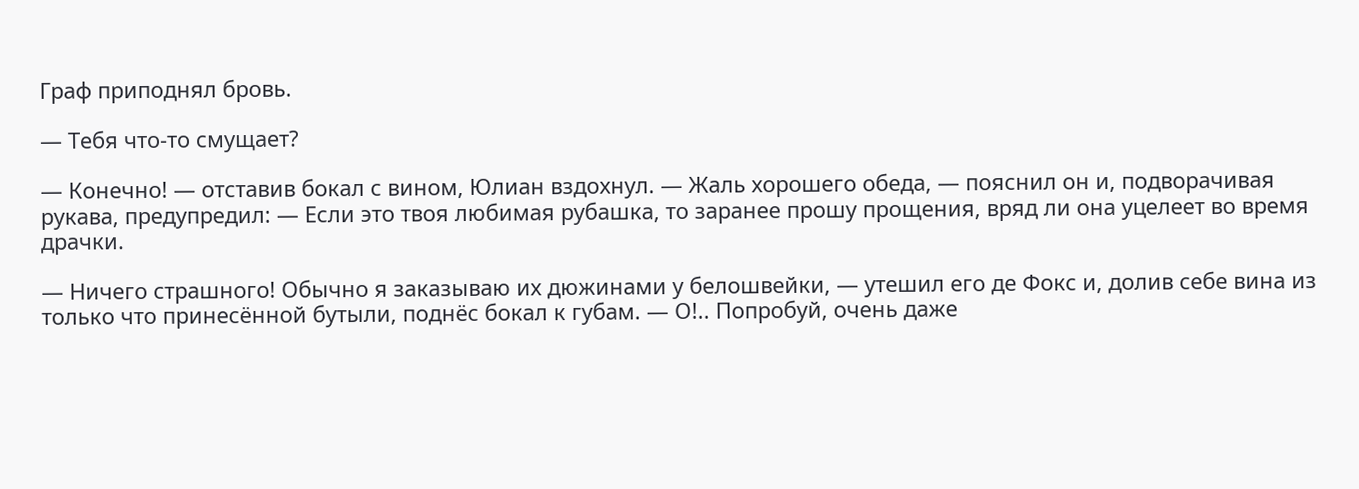Граф приподнял бровь.

— Тебя что-то смущает?

— Конечно! — отставив бокал с вином, Юлиан вздохнул. — Жаль хорошего обеда, — пояснил он и, подворачивая рукава, предупредил: — Если это твоя любимая рубашка, то заранее прошу прощения, вряд ли она уцелеет во время драчки.

— Ничего страшного! Обычно я заказываю их дюжинами у белошвейки, — утешил его де Фокс и, долив себе вина из только что принесённой бутыли, поднёс бокал к губам. — О!.. Попробуй, очень даже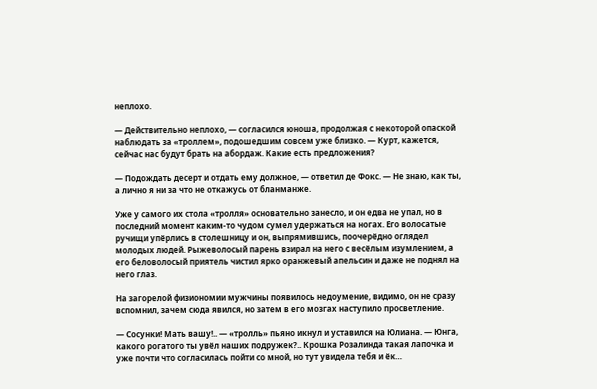неплохо.

— Действительно неплохо, — согласился юноша, продолжая с некоторой опаской наблюдать за «троллем», подошедшим совсем уже близко. — Курт, кажется, сейчас нас будут брать на абордаж. Какие есть предложения?

— Подождать десерт и отдать ему должное, — ответил де Фокс. — Не знаю, как ты, а лично я ни за что не откажусь от бланманже.

Уже у самого их стола «тролля» основательно занесло, и он едва не упал, но в последний момент каким-то чудом сумел удержаться на ногах. Его волосатые ручищи упёрлись в столешницу и он, выпрямившись, поочерёдно оглядел молодых людей. Рыжеволосый парень взирал на него с весёлым изумлением, а его беловолосый приятель чистил ярко оранжевый апельсин и даже не поднял на него глаз.

На загорелой физиономии мужчины появилось недоумение, видимо, он не сразу вспомнил, зачем сюда явился, но затем в его мозгах наступило просветление.

— Сосунки! Мать вашу!.. — «тролль» пьяно икнул и уставился на Юлиана. — Юнга, какого рогатого ты увёл наших подружек?.. Крошка Розалинда такая лапочка и уже почти что согласилась пойти со мной, но тут увидела тебя и ёк…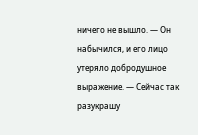ничего не вышло. — Он набычился, и его лицо утеряло добродушное выражение. — Сейчас так разукрашу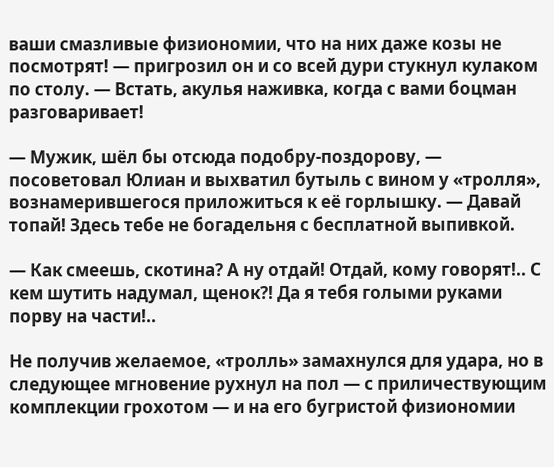ваши смазливые физиономии, что на них даже козы не посмотрят! — пригрозил он и со всей дури стукнул кулаком по столу. — Встать, акулья наживка, когда с вами боцман разговаривает!

— Мужик, шёл бы отсюда подобру-поздорову, — посоветовал Юлиан и выхватил бутыль с вином у «тролля», вознамерившегося приложиться к её горлышку. — Давай топай! Здесь тебе не богадельня с бесплатной выпивкой.

— Как смеешь, скотина? А ну отдай! Отдай, кому говорят!.. С кем шутить надумал, щенок?! Да я тебя голыми руками порву на части!..

Не получив желаемое, «тролль» замахнулся для удара, но в следующее мгновение рухнул на пол — с приличествующим комплекции грохотом — и на его бугристой физиономии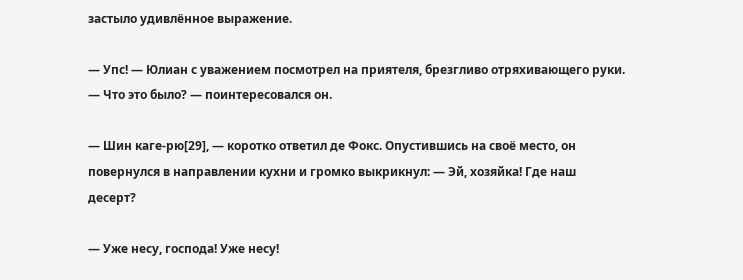застыло удивлённое выражение.

— Упс! — Юлиан с уважением посмотрел на приятеля, брезгливо отряхивающего руки. — Что это было? — поинтересовался он.

— Шин каге-рю[29], — коротко ответил де Фокс. Опустившись на своё место, он повернулся в направлении кухни и громко выкрикнул: — Эй, хозяйка! Где наш десерт?

— Уже несу, господа! Уже несу!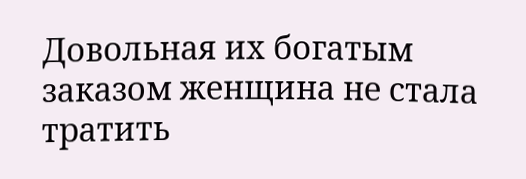Довольная их богатым заказом женщина не стала тратить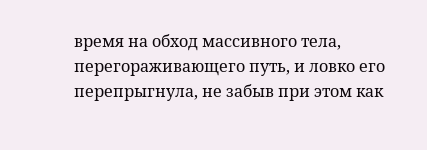время на обход массивного тела, перегораживающего путь, и ловко его перепрыгнула, не забыв при этом как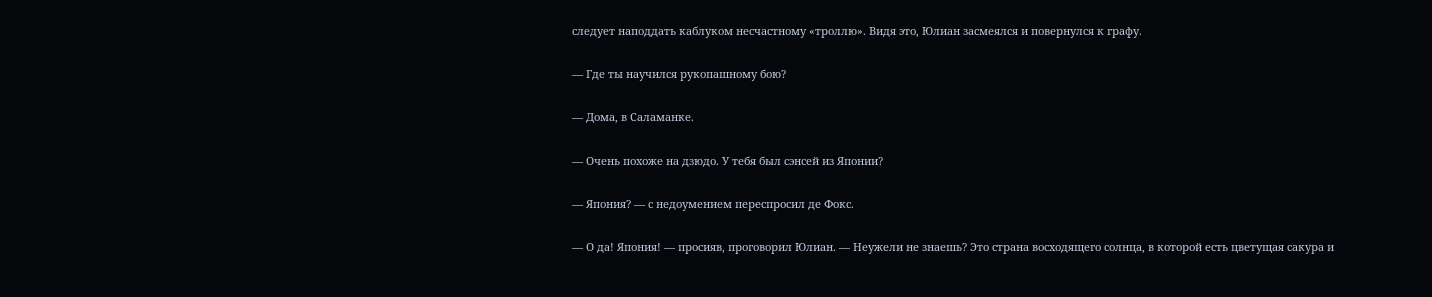следует наподдать каблуком несчастному «троллю». Видя это, Юлиан засмеялся и повернулся к графу.

— Где ты научился рукопашному бою?

— Дома, в Саламанке.

— Очень похоже на дзюдо. У тебя был сэнсей из Японии?

— Япония? — с недоумением переспросил де Фокс.

— О да! Япония! — просияв, проговорил Юлиан. — Неужели не знаешь? Это страна восходящего солнца, в которой есть цветущая сакура и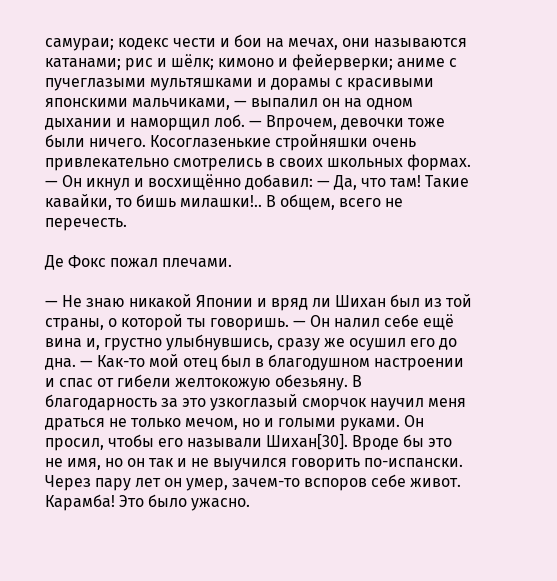самураи; кодекс чести и бои на мечах, они называются катанами; рис и шёлк; кимоно и фейерверки; аниме с пучеглазыми мультяшками и дорамы с красивыми японскими мальчиками, — выпалил он на одном дыхании и наморщил лоб. — Впрочем, девочки тоже были ничего. Косоглазенькие стройняшки очень привлекательно смотрелись в своих школьных формах. — Он икнул и восхищённо добавил: — Да, что там! Такие кавайки, то бишь милашки!.. В общем, всего не перечесть.

Де Фокс пожал плечами.

— Не знаю никакой Японии и вряд ли Шихан был из той страны, о которой ты говоришь. — Он налил себе ещё вина и, грустно улыбнувшись, сразу же осушил его до дна. — Как-то мой отец был в благодушном настроении и спас от гибели желтокожую обезьяну. В благодарность за это узкоглазый сморчок научил меня драться не только мечом, но и голыми руками. Он просил, чтобы его называли Шихан[30]. Вроде бы это не имя, но он так и не выучился говорить по-испански. Через пару лет он умер, зачем-то вспоров себе живот. Карамба! Это было ужасно.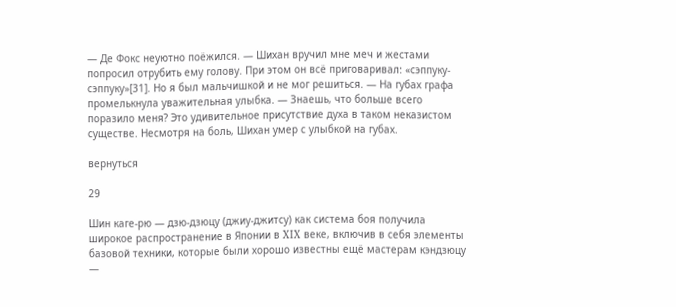— Де Фокс неуютно поёжился. — Шихан вручил мне меч и жестами попросил отрубить ему голову. При этом он всё приговаривал: «сэппуку-сэппуку»[31]. Но я был мальчишкой и не мог решиться. — На губах графа промелькнула уважительная улыбка. — Знаешь, что больше всего поразило меня? Это удивительное присутствие духа в таком неказистом существе. Несмотря на боль, Шихан умер с улыбкой на губах.

вернуться

29

Шин каге-рю — дзю-дзюцу (джиу-джитсу) как система боя получила широкое распространение в Японии в XIX веке, включив в себя элементы базовой техники, которые были хорошо известны ещё мастерам кэндзюцу —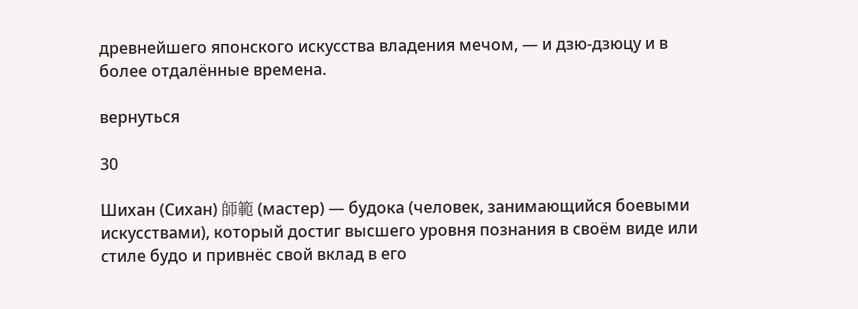древнейшего японского искусства владения мечом, — и дзю-дзюцу и в более отдалённые времена.

вернуться

30

Шихан (Сихан) 師範 (мастер) — будока (человек, занимающийся боевыми искусствами), который достиг высшего уровня познания в своём виде или стиле будо и привнёс свой вклад в его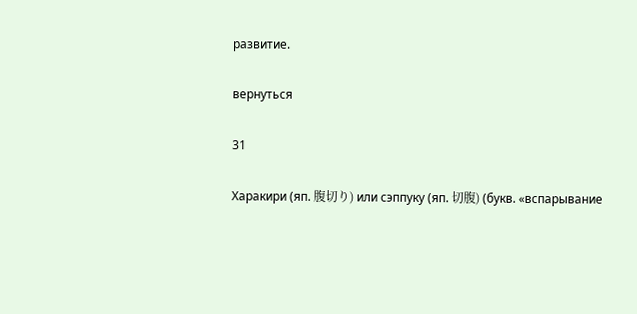развитие.

вернуться

31

Харакири (яп. 腹切り) или сэппуку (яп. 切腹) (букв. «вспарывание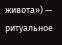живота») — ритуальное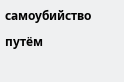самоубийство путём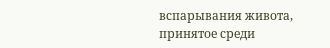вспарывания живота, принятое среди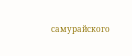самурайского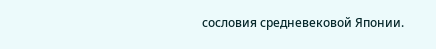сословия средневековой Японии.